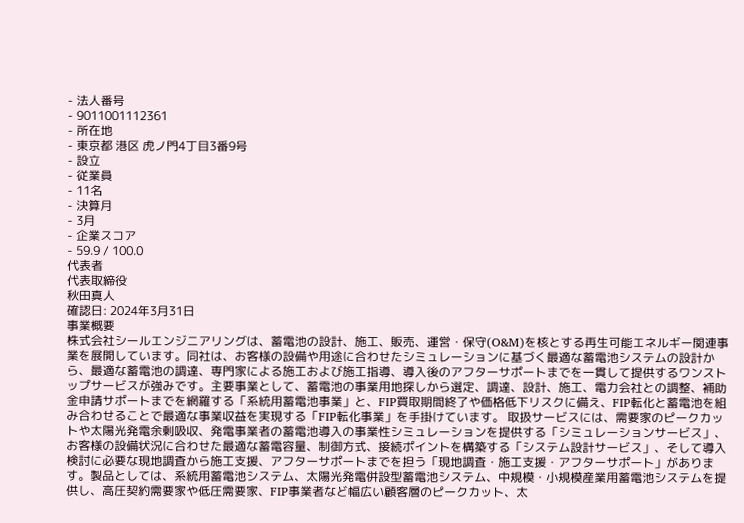- 法人番号
- 9011001112361
- 所在地
- 東京都 港区 虎ノ門4丁目3番9号
- 設立
- 従業員
- 11名
- 決算月
- 3月
- 企業スコア
- 59.9 / 100.0
代表者
代表取締役
秋田真人
確認日: 2024年3月31日
事業概要
株式会社シールエンジニアリングは、蓄電池の設計、施工、販売、運営・保守(O&M)を核とする再生可能エネルギー関連事業を展開しています。同社は、お客様の設備や用途に合わせたシミュレーションに基づく最適な蓄電池システムの設計から、最適な蓄電池の調達、専門家による施工および施工指導、導入後のアフターサポートまでを一貫して提供するワンストップサービスが強みです。主要事業として、蓄電池の事業用地探しから選定、調達、設計、施工、電力会社との調整、補助金申請サポートまでを網羅する「系統用蓄電池事業」と、FIP買取期間終了や価格低下リスクに備え、FIP転化と蓄電池を組み合わせることで最適な事業収益を実現する「FIP転化事業」を手掛けています。 取扱サービスには、需要家のピークカットや太陽光発電余剰吸収、発電事業者の蓄電池導入の事業性シミュレーションを提供する「シミュレーションサービス」、お客様の設備状況に合わせた最適な蓄電容量、制御方式、接続ポイントを構築する「システム設計サービス」、そして導入検討に必要な現地調査から施工支援、アフターサポートまでを担う「現地調査・施工支援・アフターサポート」があります。製品としては、系統用蓄電池システム、太陽光発電併設型蓄電池システム、中規模・小規模産業用蓄電池システムを提供し、高圧契約需要家や低圧需要家、FIP事業者など幅広い顧客層のピークカット、太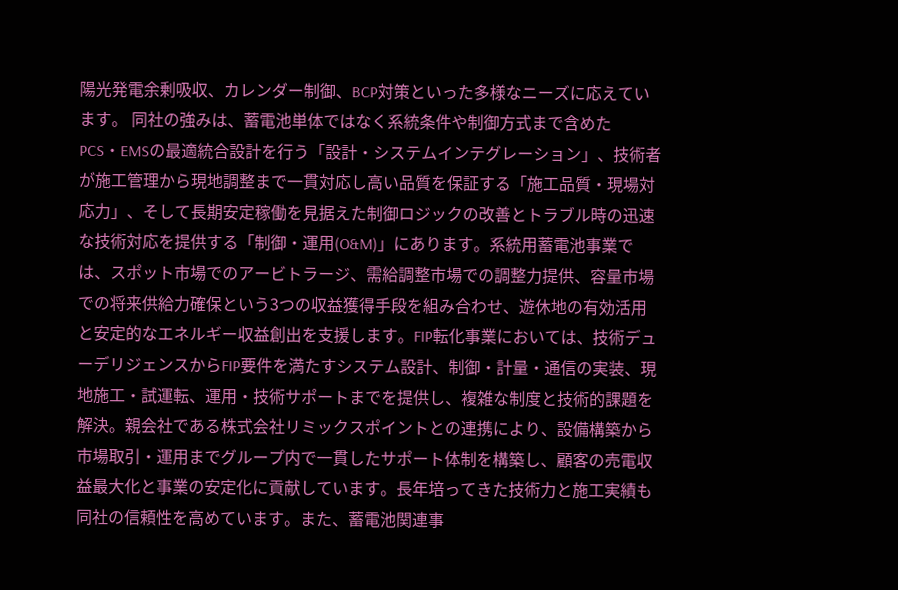陽光発電余剰吸収、カレンダー制御、BCP対策といった多様なニーズに応えています。 同社の強みは、蓄電池単体ではなく系統条件や制御方式まで含めたPCS・EMSの最適統合設計を行う「設計・システムインテグレーション」、技術者が施工管理から現地調整まで一貫対応し高い品質を保証する「施工品質・現場対応力」、そして長期安定稼働を見据えた制御ロジックの改善とトラブル時の迅速な技術対応を提供する「制御・運用(O&M)」にあります。系統用蓄電池事業では、スポット市場でのアービトラージ、需給調整市場での調整力提供、容量市場での将来供給力確保という3つの収益獲得手段を組み合わせ、遊休地の有効活用と安定的なエネルギー収益創出を支援します。FIP転化事業においては、技術デューデリジェンスからFIP要件を満たすシステム設計、制御・計量・通信の実装、現地施工・試運転、運用・技術サポートまでを提供し、複雑な制度と技術的課題を解決。親会社である株式会社リミックスポイントとの連携により、設備構築から市場取引・運用までグループ内で一貫したサポート体制を構築し、顧客の売電収益最大化と事業の安定化に貢献しています。長年培ってきた技術力と施工実績も同社の信頼性を高めています。また、蓄電池関連事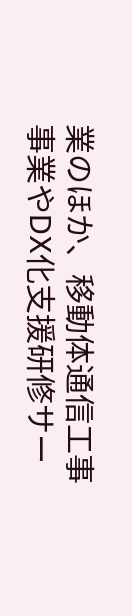業のほか、移動体通信工事事業やDX化支援研修サー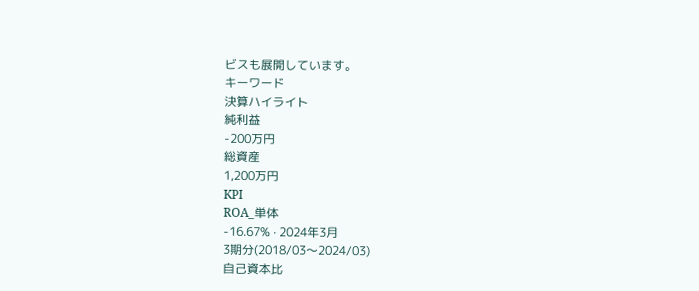ビスも展開しています。
キーワード
決算ハイライト
純利益
-200万円
総資産
1,200万円
KPI
ROA_単体
-16.67% · 2024年3月
3期分(2018/03〜2024/03)
自己資本比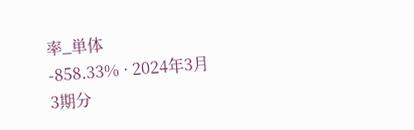率_単体
-858.33% · 2024年3月
3期分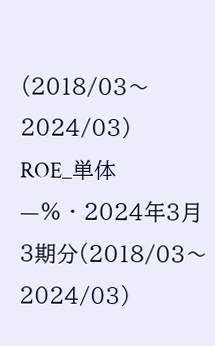(2018/03〜2024/03)
ROE_単体
—% · 2024年3月
3期分(2018/03〜2024/03)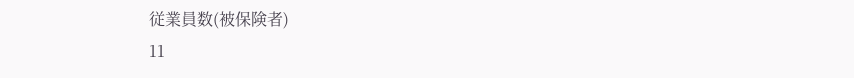従業員数(被保険者)
11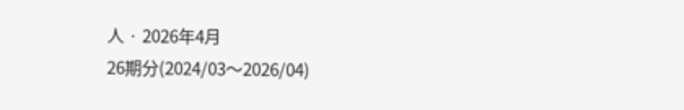人 · 2026年4月
26期分(2024/03〜2026/04)